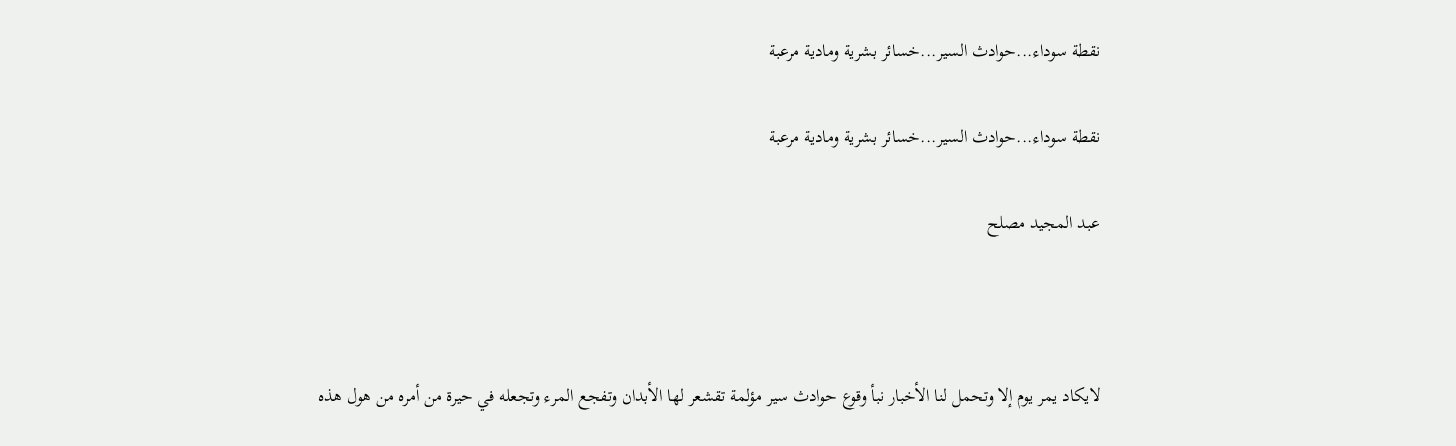نقطة سوداء...حوادث السير...خسائر بشرية ومادية مرعبة

نقطة سوداء...حوادث السير...خسائر بشرية ومادية مرعبة

عبد المجيد مصلح



لايكاد يمر يوم إلا وتحمل لنا الأخبار نبأ وقوع حوادث سير مؤلمة تقشعر لها الأبدان وتفجع المرء وتجعله في حيرة من أمره من هول هذه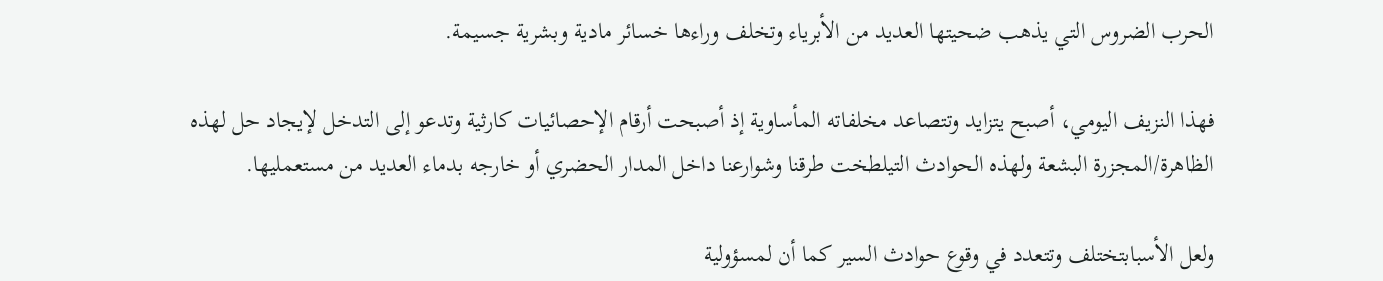الحرب الضروس التي يذهب ضحيتها العديد من الأبرياء وتخلف وراءها خسائر مادية وبشرية جسيمة.

فهذا النزيف اليومي، أصبح يتزايد وتتصاعد مخلفاته المأساوية إذ أصبحت أرقام الإحصائيات كارثية وتدعو إلى التدخل لإيجاد حل لهذه الظاهرة/المجزرة البشعة ولهذه الحوادث التيلطخت طرقنا وشوارعنا داخل المدار الحضري أو خارجه بدماء العديد من مستعمليها.

ولعل الأسبابتختلف وتتعدد في وقوع حوادث السير كما أن لمسؤولية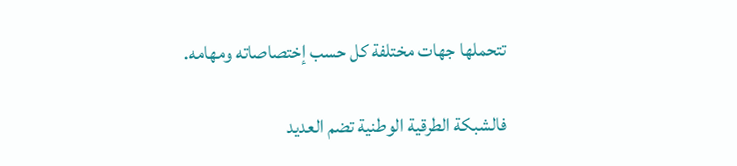تتحملها جهات مختلفة كل حسب إختصاصاته ومهامه.

فالشبكة الطرقية الوطنية تضم العديد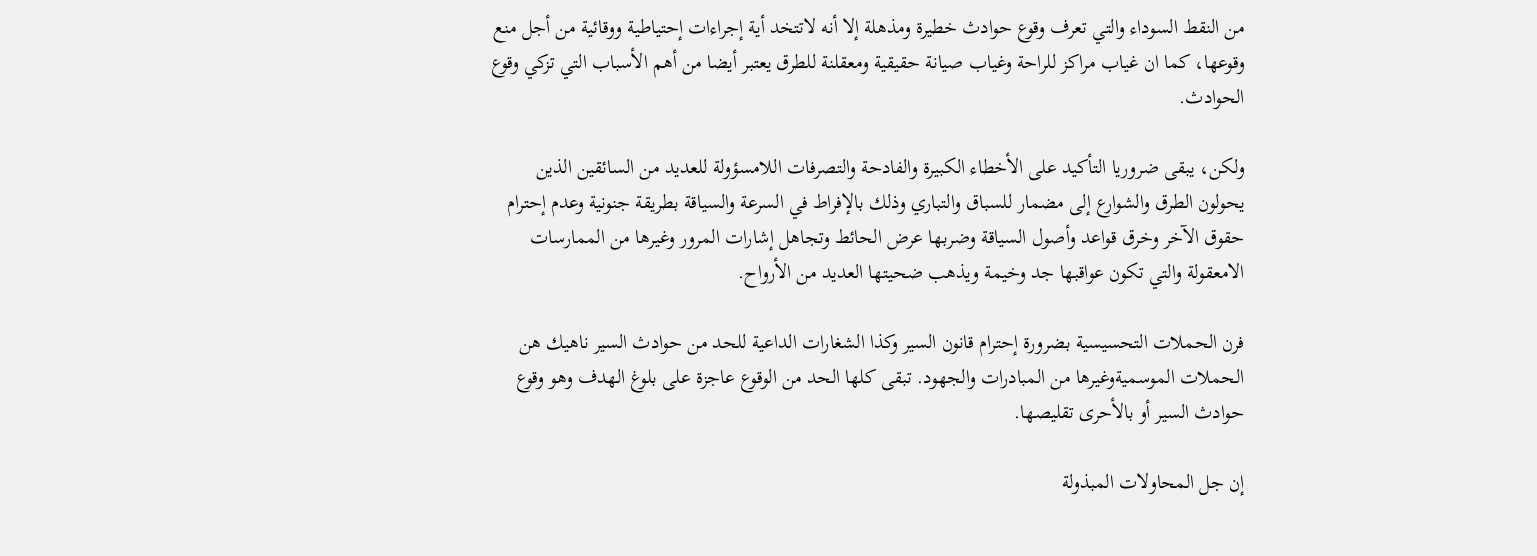من النقط السوداء والتي تعرف وقوع حوادث خطيرة ومذهلة إلا أنه لاتتخد أية إجراءات إحتياطية ووقائية من أجل منع وقوعها، كما ان غياب مراكز للراحة وغياب صيانة حقيقية ومعقلنة للطرق يعتبر أيضا من أهم الأسباب التي تزكي وقوع الحوادث.

ولكن، يبقى ضروريا التأكيد على الأخطاء الكبيرة والفادحة والتصرفات اللامسؤولة للعديد من السائقين الذين يحولون الطرق والشوارع إلى مضمار للسباق والتباري وذلك بالإفراط في السرعة والسياقة بطريقة جنونية وعدم إحترام حقوق الآخر وخرق قواعد وأصول السياقة وضربها عرض الحائط وتجاهل إشارات المرور وغيرها من الممارسات الامعقولة والتي تكون عواقبها جد وخيمة ويذهب ضحيتها العديد من الأرواح.

فرن الحملات التحسيسية بضرورة إحترام قانون السير وكذا الشغارات الداعية للحد من حوادث السير ناهيك هن الحملات الموسميةوغيرها من المبادرات والجهود. تبقى كلها الحد من الوقوع عاجزة على بلوغ الهدف وهو وقوع حوادث السير أو بالأحرى تقليصها.

إن جل المحاولات المبذولة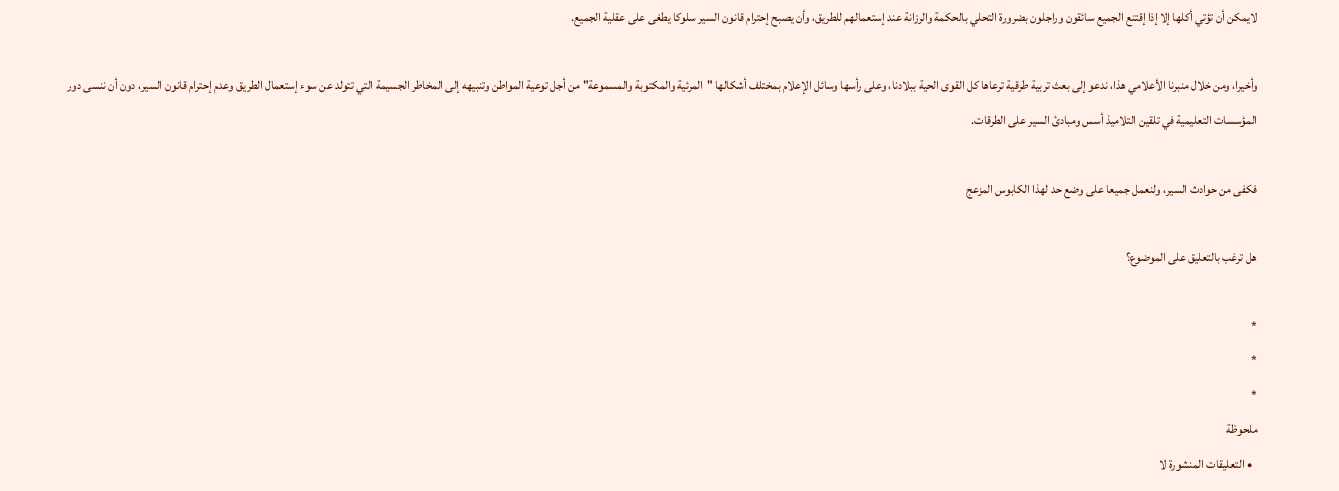لايمكن أن تؤتي أكلها إلا إذا إقتنع الجميع سائقون وراجلون بضرورة التحلي بالحكمة والرزانة عند إستعمالهم للطريق، وأن يصبح إحترام قانون السير سلوكا يطغى على عقلية الجميع.

وأخيرا، ومن خلال منبرنا الأعلامي هذا، ندعو إلى بعث تربية طرقية ترعاها كل القوى الحية ببلادنا، وعلى رأسها وسائل الإعلام بمختلف أشكالها "المرئية والمكتوبة والمسموعة" من أجل توعية المواطن وتنبيهه إلى المخاطر الجسيمة التي تتولد عن سوء إستعمال الطريق وعدم إحترام قانون السير، دون أن ننسى دور المؤسسات التعليمية في تلقين التلاميذ أسس ومبادئ السير على الطرقات.

فكفى من حوادث السير، ولنعمل جميعا على وضع حد لهذا الكابوس المزعج

هل ترغب بالتعليق على الموضوع؟

*
*
*
ملحوظة
  • التعليقات المنشورة لا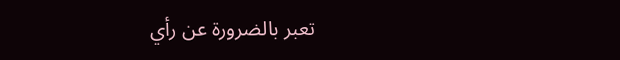تعبر بالضرورة عن رأي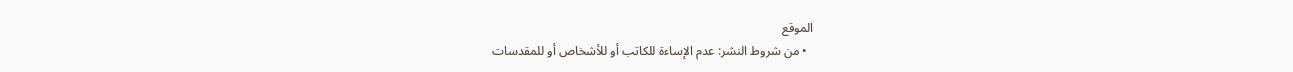الموقع
  • من شروط النشر: عدم الإساءة للكاتب أو للأشخاص أو للمقدسات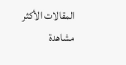المقالات الأكثر مشاهدة